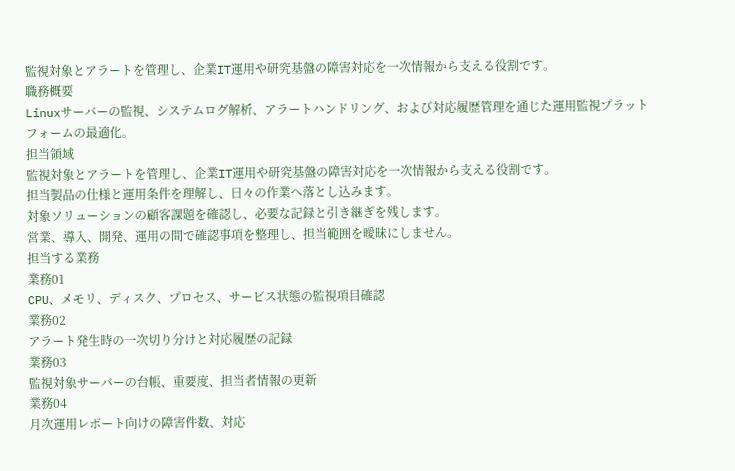監視対象とアラートを管理し、企業IT運用や研究基盤の障害対応を一次情報から支える役割です。
職務概要
Linuxサーバーの監視、システムログ解析、アラートハンドリング、および対応履歴管理を通じた運用監視プラットフォームの最適化。
担当領域
監視対象とアラートを管理し、企業IT運用や研究基盤の障害対応を一次情報から支える役割です。
担当製品の仕様と運用条件を理解し、日々の作業へ落とし込みます。
対象ソリューションの顧客課題を確認し、必要な記録と引き継ぎを残します。
営業、導入、開発、運用の間で確認事項を整理し、担当範囲を曖昧にしません。
担当する業務
業務01
CPU、メモリ、ディスク、プロセス、サービス状態の監視項目確認
業務02
アラート発生時の一次切り分けと対応履歴の記録
業務03
監視対象サーバーの台帳、重要度、担当者情報の更新
業務04
月次運用レポート向けの障害件数、対応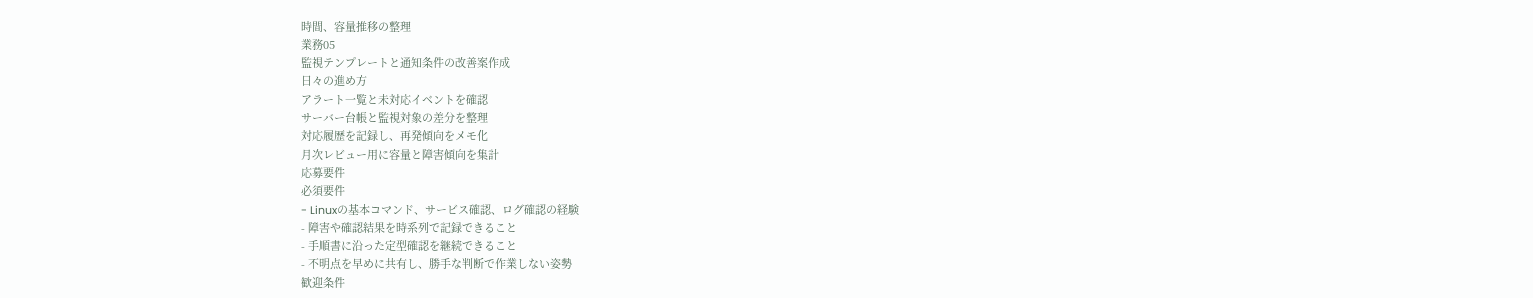時間、容量推移の整理
業務05
監視テンプレートと通知条件の改善案作成
日々の進め方
アラート一覧と未対応イベントを確認
サーバー台帳と監視対象の差分を整理
対応履歴を記録し、再発傾向をメモ化
月次レビュー用に容量と障害傾向を集計
応募要件
必須要件
- Linuxの基本コマンド、サービス確認、ログ確認の経験
- 障害や確認結果を時系列で記録できること
- 手順書に沿った定型確認を継続できること
- 不明点を早めに共有し、勝手な判断で作業しない姿勢
歓迎条件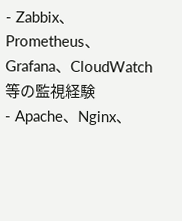- Zabbix、Prometheus、Grafana、CloudWatch等の監視経験
- Apache、Nginx、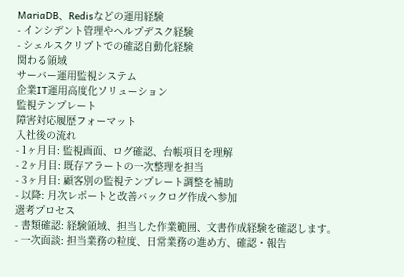MariaDB、Redisなどの運用経験
- インシデント管理やヘルプデスク経験
- シェルスクリプトでの確認自動化経験
関わる領域
サーバー運用監視システム
企業IT運用高度化ソリューション
監視テンプレート
障害対応履歴フォーマット
入社後の流れ
- 1ヶ月目: 監視画面、ログ確認、台帳項目を理解
- 2ヶ月目: 既存アラートの一次整理を担当
- 3ヶ月目: 顧客別の監視テンプレート調整を補助
- 以降: 月次レポートと改善バックログ作成へ参加
選考プロセス
- 書類確認: 経験領域、担当した作業範囲、文書作成経験を確認します。
- 一次面談: 担当業務の粒度、日常業務の進め方、確認・報告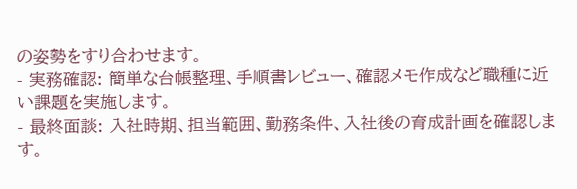の姿勢をすり合わせます。
- 実務確認: 簡単な台帳整理、手順書レビュー、確認メモ作成など職種に近い課題を実施します。
- 最終面談: 入社時期、担当範囲、勤務条件、入社後の育成計画を確認します。